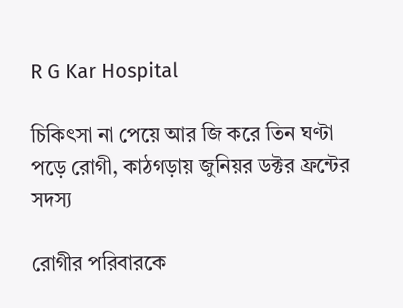R G Kar Hospital

চিকিৎসা না পেয়ে আর জি করে তিন ঘণ্টা পড়ে রোগী, কাঠগড়ায় জুনিয়র ডক্টর ফ্রন্টের সদস্য

রোগীর পরিবারকে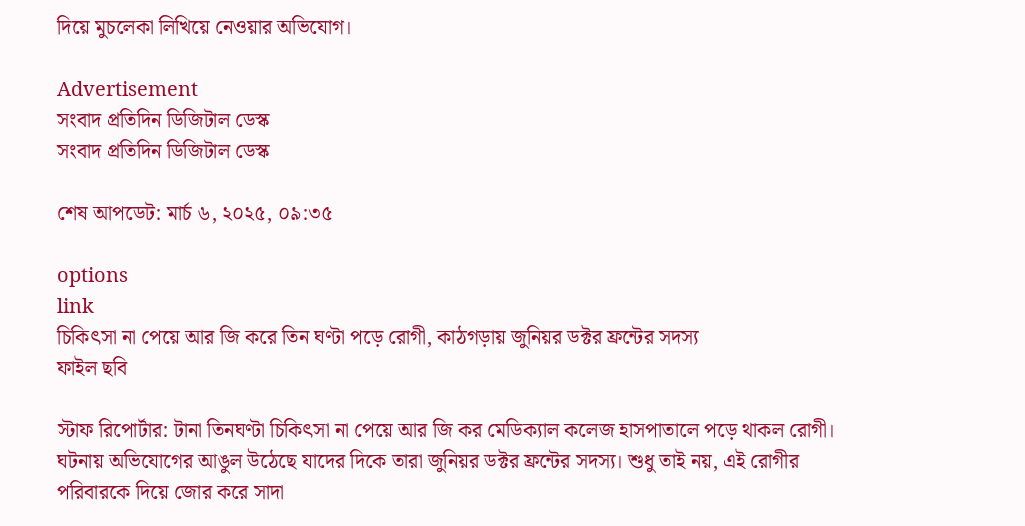দিয়ে মুচলেকা লিখিয়ে নেওয়ার অভিযোগ।

Advertisement
সংবাদ প্রতিদিন ডিজিটাল ডেস্ক
সংবাদ প্রতিদিন ডিজিটাল ডেস্ক

শেষ আপডেট: মার্চ ৬, ২০২৫, ০৯:৩৫

options
link
চিকিৎসা না পেয়ে আর জি করে তিন ঘণ্টা পড়ে রোগী, কাঠগড়ায় জুনিয়র ডক্টর ফ্রন্টের সদস্য
ফাইল ছবি

স্টাফ রিপোর্টার: টানা তিনঘণ্টা চিকিৎসা না পেয়ে আর জি কর মেডিক্যাল কলেজ হাসপাতালে পড়ে থাকল রোগী। ঘটনায় অভিযোগের আঙুল উঠেছে যাদের দিকে তারা জুনিয়র ডক্টর ফ্রন্টের সদস্য। শুধু তাই নয়, এই রোগীর পরিবারকে দিয়ে জোর করে সাদা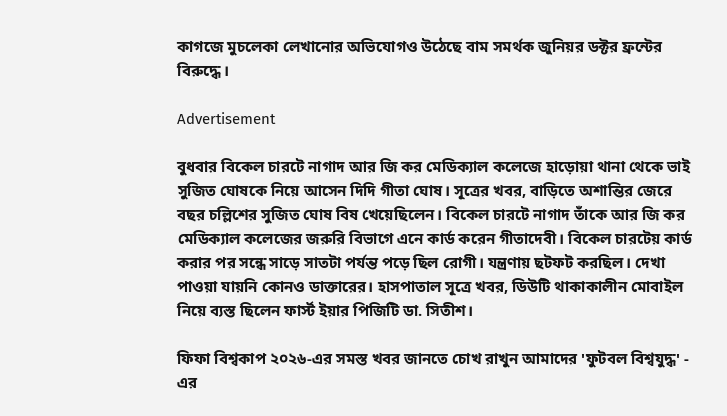কাগজে মুচলেকা লেখানোর অভিযোগও উঠেছে বাম সমর্থক জুনিয়র ডক্টর ফ্রন্টের বিরুদ্ধে।

Advertisement

বুধবার বিকেল চারটে নাগাদ আর জি কর মেডিক্যাল কলেজে হাড়োয়া থানা থেকে ভাই সুজিত ঘোষকে নিয়ে আসেন দিদি গীতা ঘোষ। সূত্রের খবর, বাড়িতে অশান্তির জেরে বছর চল্লিশের সুজিত ঘোষ বিষ খেয়েছিলেন। বিকেল চারটে নাগাদ তাঁকে আর জি কর মেডিক্যাল কলেজের জরুরি বিভাগে এনে কার্ড করেন গীতাদেবী। বিকেল চারটেয় কার্ড করার পর সন্ধে সাড়ে সাতটা পর্যন্ত পড়ে ছিল রোগী। যন্ত্রণায় ছটফট করছিল। দেখা পাওয়া যায়নি কোনও ডাক্তারের। হাসপাতাল সূত্রে খবর, ডিউটি থাকাকালীন মোবাইল নিয়ে ব্যস্ত ছিলেন ফার্স্ট ইয়ার পিজিটি ডা. সিতীশ।

ফিফা বিশ্বকাপ ২০২৬-এর সমস্ত খবর জানতে চোখ রাখুন আমাদের 'ফুটবল বিশ্বযুদ্ধ' - এর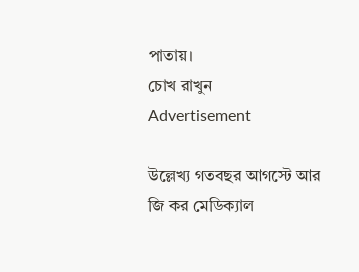পাতায়।
চোখ রাখুন
Advertisement

উল্লেখ্য গতবছর আগস্টে আর জি কর মেডিক্যাল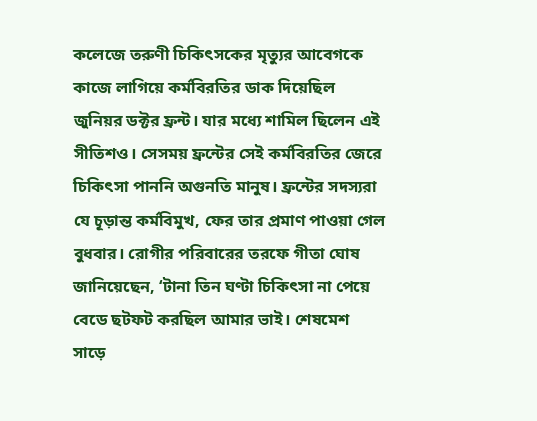কলেজে তরুণী চিকিৎসকের মৃত্যুর আবেগকে কাজে লাগিয়ে কর্মবিরতির ডাক দিয়েছিল জুনিয়র ডক্টর ফ্রন্ট। যার মধ্যে শামিল ছিলেন এই সীতিশও। সেসময় ফ্রন্টের সেই কর্মবিরতির জেরে চিকিৎসা পাননি অগুনতি মানুষ। ফ্রন্টের সদস্যরা যে চূড়ান্ত কর্মবিমুখ, ফের তার প্রমাণ পাওয়া গেল বুধবার। রোগীর পরিবারের তরফে গীতা ঘোষ জানিয়েছেন, ‘টানা তিন ঘণ্টা চিকিৎসা না পেয়ে বেডে ছটফট করছিল আমার ভাই। শেষমেশ সাড়ে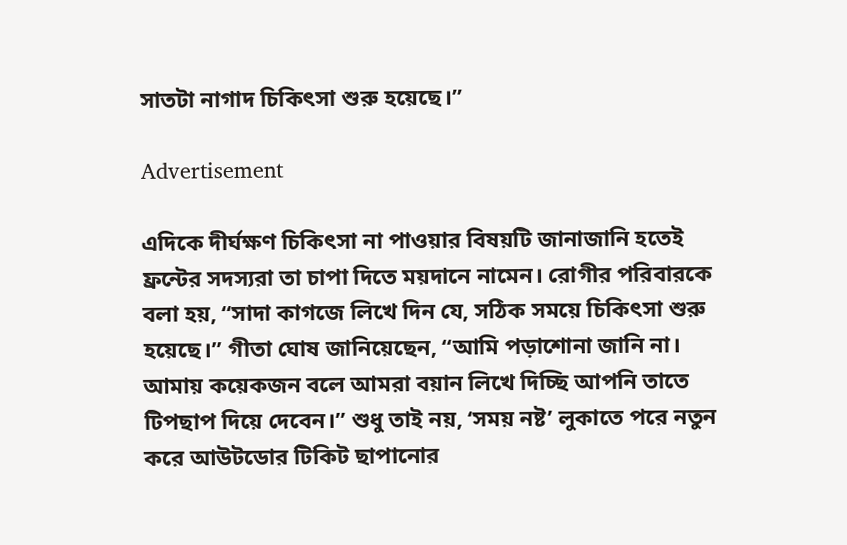সাতটা নাগাদ চিকিৎসা শুরু হয়েছে।”

Advertisement

এদিকে দীর্ঘক্ষণ চিকিৎসা না পাওয়ার বিষয়টি জানাজানি হতেই ফ্রন্টের সদস্যরা তা চাপা দিতে ময়দানে নামেন। রোগীর পরিবারকে বলা হয়, “সাদা কাগজে লিখে দিন যে, সঠিক সময়ে চিকিৎসা শুরু হয়েছে।” গীতা ঘোষ জানিয়েছেন, “আমি পড়াশোনা জানি না। আমায় কয়েকজন বলে আমরা বয়ান লিখে দিচ্ছি আপনি তাতে টিপছাপ দিয়ে দেবেন।” শুধু তাই নয়, ‘সময় নষ্ট’ লুকাতে পরে নতুন করে আউটডোর টিকিট ছাপানোর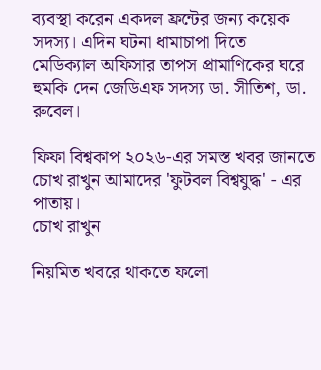ব্যবস্থা করেন একদল ফ্রন্টের জন্য কয়েক সদস্য। এদিন ঘটনা ধামাচাপা দিতে মেডিক্যাল অফিসার তাপস প্রামাণিকের ঘরে হুমকি দেন জেডিএফ সদস্য ডা. সীতিশ, ডা. রুবেল।

ফিফা বিশ্বকাপ ২০২৬-এর সমস্ত খবর জানতে চোখ রাখুন আমাদের 'ফুটবল বিশ্বযুদ্ধ' - এর পাতায়।
চোখ রাখুন

নিয়মিত খবরে থাকতে ফলো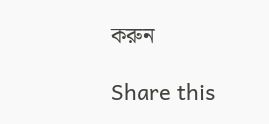করুন

Share this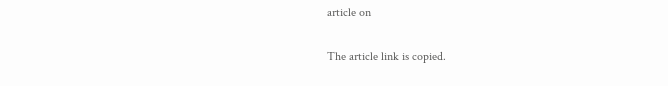article on

The article link is copied.